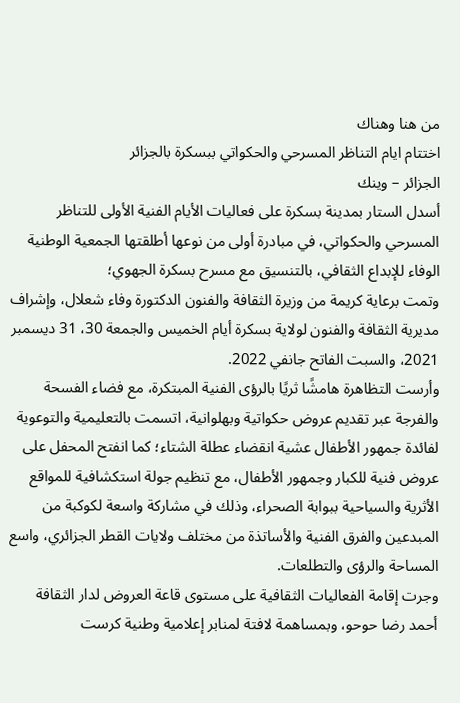من هنا وهناك
اختتام ايام التناظر المسرحي والحكواتي ببسكرة بالجزائر
الجزائر – وينك
أسدل الستار بمدينة بسكرة على فعاليات الأيام الفنية الأولى للتناظر المسرحي والحكواتي، في مبادرة أولى من نوعها أطلقتها الجمعية الوطنية الوفاء للإبداع الثقافي، بالتنسيق مع مسرح بسكرة الجهوي؛
وتمت برعاية كريمة من وزيرة الثقافة والفنون الدكتورة وفاء شعلال، وإشراف مديرية الثقافة والفنون لولاية بسكرة أيام الخميس والجمعة 30، 31 ديسمبر 2021، والسبت الفاتح جانفي 2022.
وأرست التظاهرة هامشًا ثريًا بالرؤى الفنية المبتكرة، مع فضاء الفسحة والفرجة عبر تقديم عروض حكواتية وبهلوانية، اتسمت بالتعليمية والتوعوية لفائدة جمهور الأطفال عشية انقضاء عطلة الشتاء؛ كما انفتح المحفل على عروض فنية للكبار وجمهور الأطفال، مع تنظيم جولة استكشافية للمواقع الأثرية والسياحية ببوابة الصحراء، وذلك في مشاركة واسعة لكوكبة من المبدعين والفرق الفنية والأساتذة من مختلف ولايات القطر الجزائري، واسع المساحة والرؤى والتطلعات.
وجرت إقامة الفعاليات الثقافية على مستوى قاعة العروض لدار الثقافة أحمد رضا حوحو، وبمساهمة لافتة لمنابر إعلامية وطنية كرست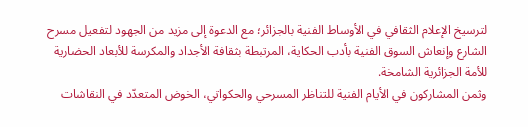لترسيخ الإعلام الثقافي في الأوساط الفنية بالجزائر؛ مع الدعوة إلى مزيد من الجهود لتفعيل مسرح الشارع وإنعاش السوق الفنية بأدب الحكاية، المرتبطة بثقافة الأجداد والمكرسة للأبعاد الحضارية للأمة الجزائرية الشامخة.
وثمن المشاركون في الأيام الفنية للتناظر المسرحي والحكواتي، الخوض المتعدّد في النقاشات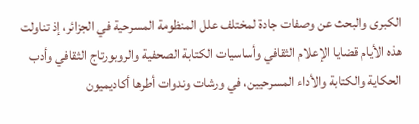الكبرى والبحث عن وصفات جادة لمختلف علل المنظومة المسرحية في الجزائر، إذ تناولت هذه الأيام قضايا الإعلام الثقافي وأساسيات الكتابة الصحفية والروبورتاج الثقافي وأدب الحكاية والكتابة والأداء المسرحيين، في ورشات وندوات أطرها أكاديميون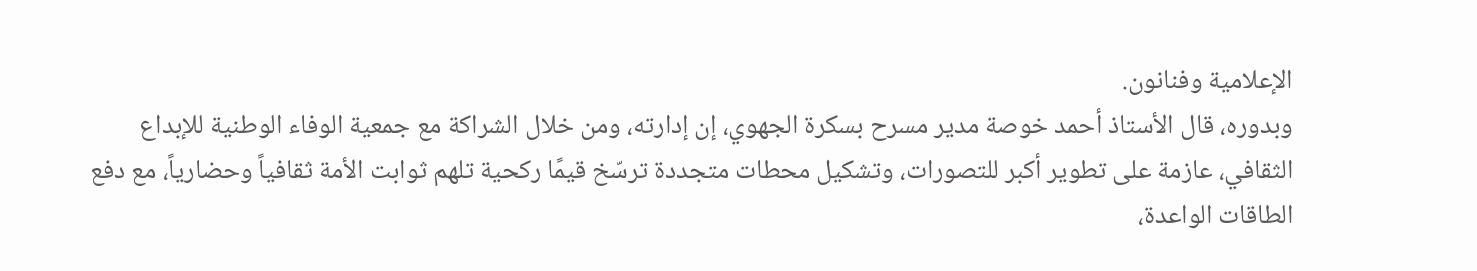الإعلامية وفنانون.
وبدوره، قال الأستاذ أحمد خوصة مدير مسرح بسكرة الجهوي، إن إدارته، ومن خلال الشراكة مع جمعية الوفاء الوطنية للإبداع الثقافي، عازمة على تطوير أكبر للتصورات، وتشكيل محطات متجددة ترسّخ قيمًا ركحية تلهم ثوابت الأمة ثقافياً وحضارياً، مع دفع الطاقات الواعدة،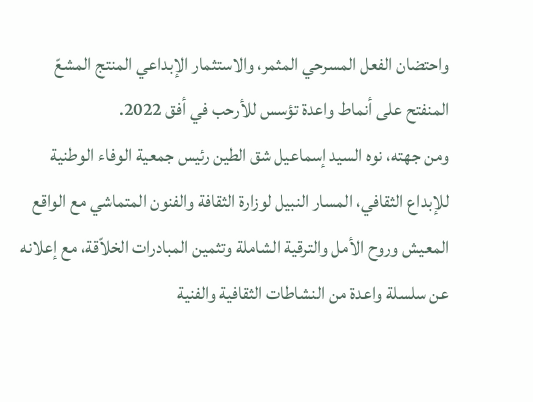واحتضان الفعل المسرحي المثمر، والاستثمار الإبداعي المنتج المشعّ المنفتح على أنماط واعدة تؤسس للأرحب في أفق 2022.
ومن جهته، نوه السيد إسماعيل شق الطين رئيس جمعية الوفاء الوطنية للإبداع الثقافي، المسار النبيل لوزارة الثقافة والفنون المتماشي مع الواقع المعيش وروح الأمل والترقية الشاملة وتثمين المبادرات الخلاّقة، مع إعلانه عن سلسلة واعدة من النشاطات الثقافية والفنية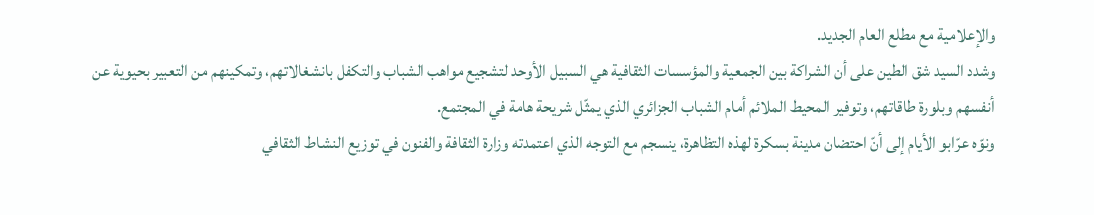والإعلامية مع مطلع العام الجديد.
وشدد السيد شق الطين على أن الشراكة بين الجمعية والمؤسسات الثقافية هي السبيل الأوحد لتشجيع مواهب الشباب والتكفل بانشغالاتهم، وتمكينهم من التعبير بحيوية عن أنفسهم وبلورة طاقاتهم، وتوفير المحيط الملائم أمام الشباب الجزائري الذي يمثّل شريحة هامة في المجتمع.
ونوّه عرّابو الأيام إلى أنّ احتضان مدينة بسكرة لهذه التظاهرة، ينسجم مع التوجه الذي اعتمدته وزارة الثقافة والفنون في توزيع النشاط الثقافي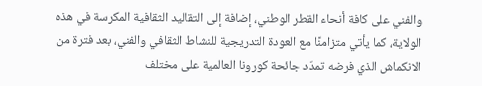والفني على كافة أنحاء القطر الوطني، إضافة إلى التقاليد الثقافية المكرسة في هذه الولاية، كما يأتي متزامنًا مع العودة التدريجية للنشاط الثقافي والفني، بعد فترة من الانكماش الذي فرضه تمدّد جائحة كورونا العالمية على مختلف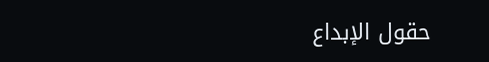حقول الإبداع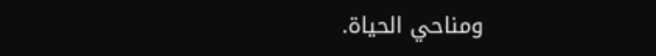ومناحي الحياة.